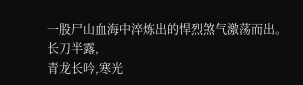一股尸山血海中淬炼出的悍烈煞气激荡而出。
长刀半露,
青龙长吟,寒光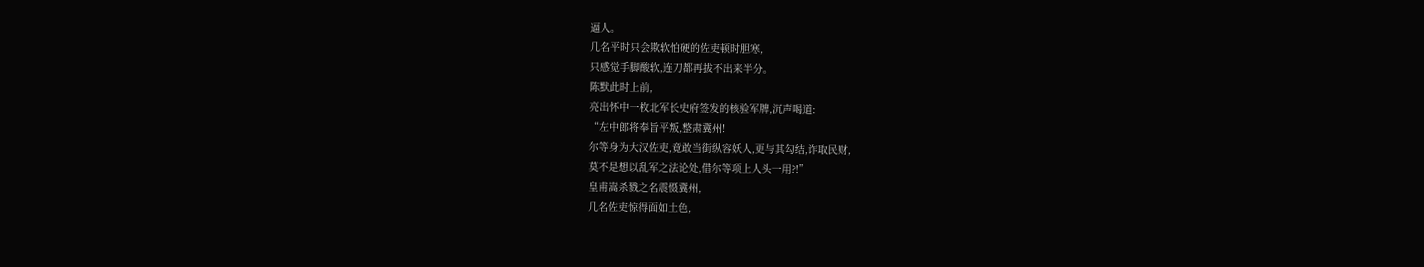逼人。
几名平时只会欺软怕硬的佐吏顿时胆寒,
只感觉手脚酸软,连刀都再拔不出来半分。
陈默此时上前,
亮出怀中一枚北军长史府签发的核验军牌,沉声喝道:
“左中郎将奉旨平叛,整肃冀州!
尔等身为大汉佐吏,竟敢当街纵容妖人,更与其勾结,诈取民财,
莫不是想以乱军之法论处,借尔等项上人头一用?!”
皇甫嵩杀戮之名震慑冀州,
几名佐吏惊得面如土色,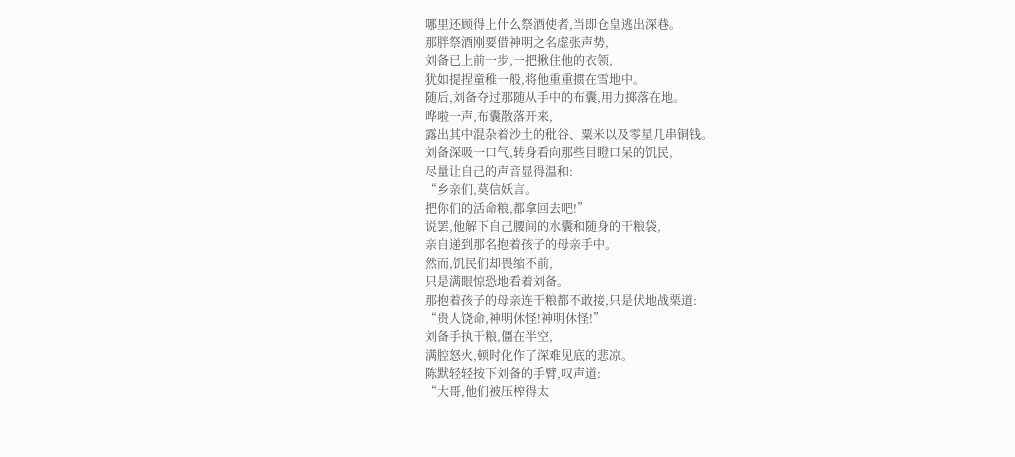哪里还顾得上什么祭酒使者,当即仓皇逃出深巷。
那胖祭酒刚要借神明之名虚张声势,
刘备已上前一步,一把揪住他的衣领,
犹如提捏童稚一般,将他重重掼在雪地中。
随后,刘备夺过那随从手中的布囊,用力掷落在地。
哗啦一声,布囊散落开来,
露出其中混杂着沙土的秕谷、粟米以及零星几串铜钱。
刘备深吸一口气,转身看向那些目瞪口呆的饥民,
尽量让自己的声音显得温和:
“乡亲们,莫信妖言。
把你们的活命粮,都拿回去吧!”
说罢,他解下自己腰间的水囊和随身的干粮袋,
亲自递到那名抱着孩子的母亲手中。
然而,饥民们却畏缩不前,
只是满眼惊恐地看着刘备。
那抱着孩子的母亲连干粮都不敢接,只是伏地战栗道:
“贵人饶命,神明休怪!神明休怪!”
刘备手执干粮,僵在半空,
满腔怒火,顿时化作了深难见底的悲凉。
陈默轻轻按下刘备的手臂,叹声道:
“大哥,他们被压榨得太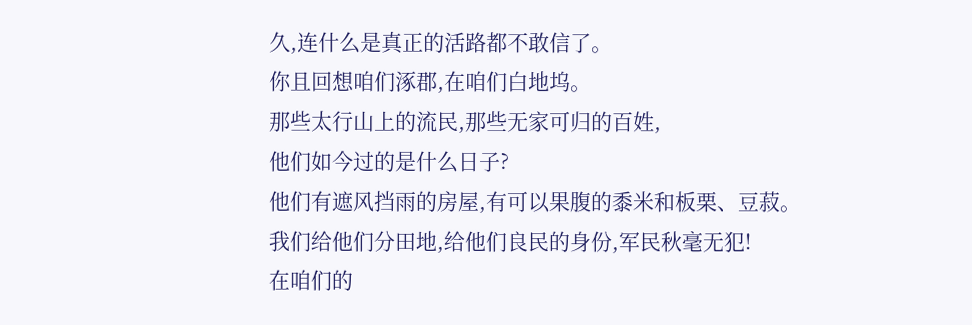久,连什么是真正的活路都不敢信了。
你且回想咱们涿郡,在咱们白地坞。
那些太行山上的流民,那些无家可归的百姓,
他们如今过的是什么日子?
他们有遮风挡雨的房屋,有可以果腹的黍米和板栗、豆菽。
我们给他们分田地,给他们良民的身份,军民秋毫无犯!
在咱们的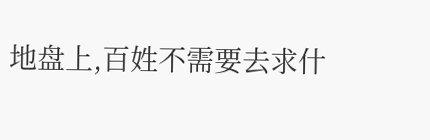地盘上,百姓不需要去求什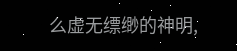么虚无缥缈的神明,